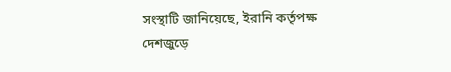সংস্থাটি জানিয়েছে, ইরানি কর্তৃপক্ষ দেশজুড়ে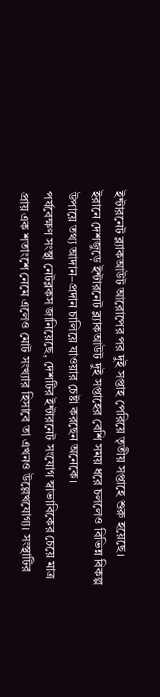ইন্টারনেট ব্ল্যাকআউট আরোপের পর দুই সপ্তাহ পেরিয়ে তৃতীয় সপ্তাহে শুরু হয়েছে। ইরানে দেশজুড়ে ইন্টারনেট ব্ল্যাকআউট দুই সপ্তাহের বেশি সময় ধরে চললেও বিভিন্ন বিকল্প উপায়ে তথ্য আদান–প্রদান চালিয়ে যাওয়ার চেষ্টা করছেন অনেকে।
পর্যবেক্ষণ সংস্থা নেটব্লকস জানিয়েছে, দেশটির ইন্টারনেট সংযোগ স্বাভাবিকের চেয়ে মাত্র প্রায় এক শতাংশে নেমে এলেও মোট সংখ্যার হিসাবে তা এখনও উল্লেখযোগ্য। সংস্থাটির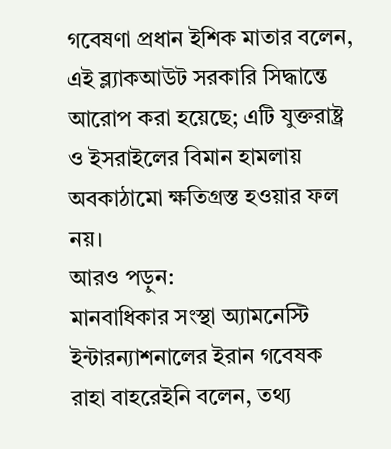গবেষণা প্রধান ইশিক মাতার বলেন, এই ব্ল্যাকআউট সরকারি সিদ্ধান্তে আরোপ করা হয়েছে; এটি যুক্তরাষ্ট্র ও ইসরাইলের বিমান হামলায় অবকাঠামো ক্ষতিগ্রস্ত হওয়ার ফল নয়।
আরও পড়ুন:
মানবাধিকার সংস্থা অ্যামনেস্টি ইন্টারন্যাশনালের ইরান গবেষক রাহা বাহরেইনি বলেন, তথ্য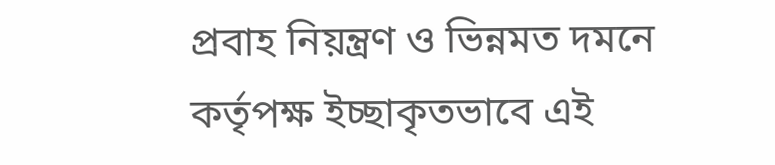প্রবাহ নিয়ন্ত্রণ ও ভিন্নমত দমনে কর্তৃপক্ষ ইচ্ছাকৃতভাবে এই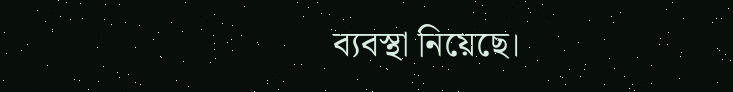ব্যবস্থা নিয়েছে।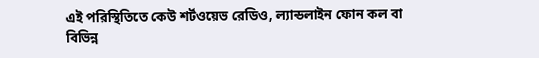এই পরিস্থিতিতে কেউ শর্টওয়েভ রেডিও, ল্যান্ডলাইন ফোন কল বা বিভিন্ন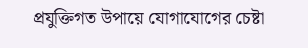প্রযুক্তিগত উপায়ে যোগাযোগের চেষ্টা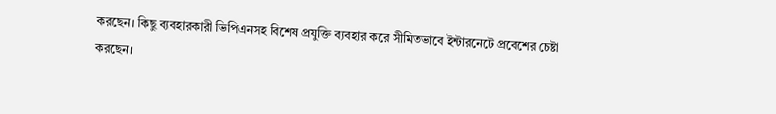করছেন। কিছু ব্যবহারকারী ভিপিএনসহ বিশেষ প্রযুক্তি ব্যবহার করে সীমিতভাবে ইন্টারনেটে প্রবেশের চেষ্টা করছেন।